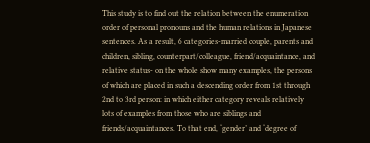This study is to find out the relation between the enumeration order of personal pronouns and the human relations in Japanese sentences. As a result, 6 categories-married couple, parents and children, sibling, counterpart/colleague, friend/acquaintance, and relative status- on the whole show many examples, the persons of which are placed in such a descending order from 1st through 2nd to 3rd person: in which either category reveals relatively lots of examples from those who are siblings and friends/acquaintances. To that end, ‘gender’ and ‘degree of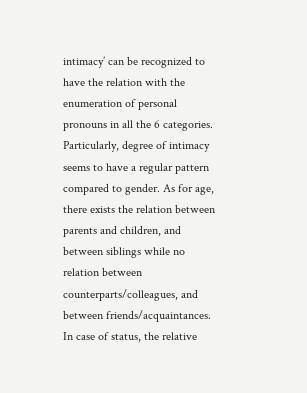intimacy’ can be recognized to have the relation with the enumeration of personal pronouns in all the 6 categories. Particularly, degree of intimacy seems to have a regular pattern compared to gender. As for age, there exists the relation between parents and children, and between siblings while no relation between counterparts/colleagues, and between friends/acquaintances. In case of status, the relative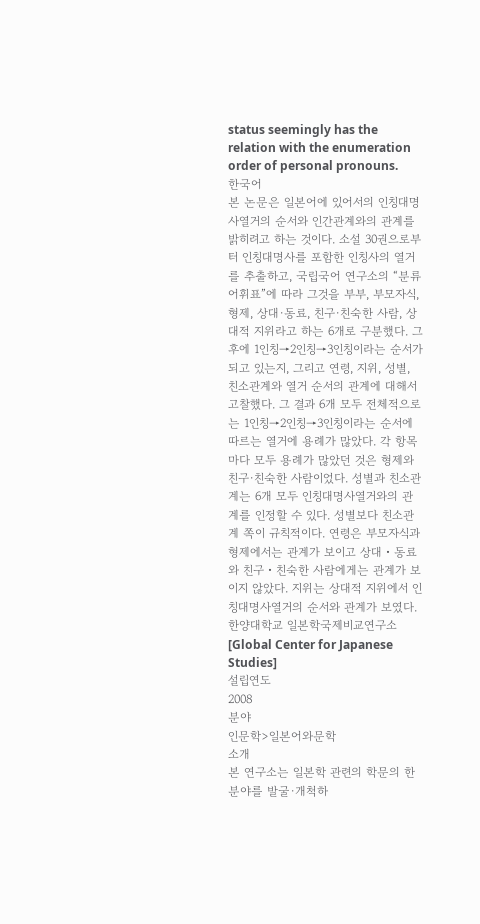status seemingly has the relation with the enumeration order of personal pronouns.
한국어
본 논문은 일본어에 있어서의 인칭대명사열거의 순서와 인간관계와의 관계를 밝히려고 하는 것이다. 소설 30권으로부터 인칭대명사를 포함한 인칭사의 열거를 추출하고, 국립국어 연구소의 “분류 어휘표”에 따라 그것을 부부, 부모자식, 형제, 상대·동료, 친구·친숙한 사람, 상대적 지위라고 하는 6개로 구분했다. 그 후에 1인칭→2인칭→3인칭이라는 순서가 되고 있는지, 그리고 연령, 지위, 성별, 친소관계와 열거 순서의 관계에 대해서 고찰했다. 그 결과 6개 모두 전체적으로는 1인칭→2인칭→3인칭이라는 순서에 따르는 열거에 용례가 많았다. 각 항목마다 모두 용례가 많았던 것은 형제와 친구·친숙한 사람이었다. 성별과 친소관계는 6개 모두 인칭대명사열거와의 관계를 인정할 수 있다. 성별보다 친소관계 쪽이 규칙적이다. 연령은 부모자식과 형제에서는 관계가 보이고 상대・동료와 친구・친숙한 사람에게는 관계가 보이지 않았다. 지위는 상대적 지위에서 인칭대명사열거의 순서와 관계가 보였다.
한양대학교 일본학국제비교연구소 [Global Center for Japanese Studies]
설립연도
2008
분야
인문학>일본어와문학
소개
본 연구소는 일본학 관련의 학문의 한 분야를 발굴·개척하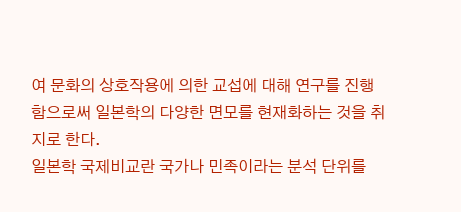여 문화의 상호작용에 의한 교섭에 대해 연구를 진행함으로써 일본학의 다양한 면모를 현재화하는 것을 취지로 한다.
일본학 국제비교란 국가나 민족이라는 분석 단위를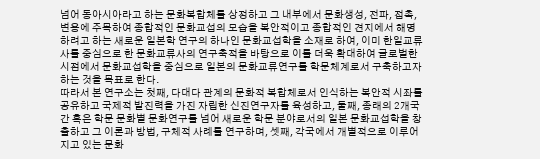넘어 동아시아라고 하는 문화복합체를 상정하고 그 내부에서 문화생성, 전파, 접촉, 변용에 주목하여 종합적인 문화교섭의 모습을 복안적이고 종합적인 견지에서 해명하려고 하는 새로운 일본학 연구의 하나인 문화교섭학을 소재로 하여, 이미 한일교류사를 중심으로 한 문화교류사의 연구축적을 바탕으로 이를 더욱 확대하여 글로벌한 시점에서 문화교섭학을 중심으로 일본의 문화교류연구를 학문체계로서 구축하고자 하는 것을 목표로 한다.
따라서 본 연구소는 첫째, 다대다 관계의 문화적 복합체로서 인식하는 복안적 시좌를 공유하고 국제적 발진력을 가진 자립한 신진연구자를 육성하고, 둘째, 종래의 2개국간 혹은 학문 문화별 문화연구를 넘어 새로운 학문 분야로서의 일본 문화교섭학을 창출하고 그 이론과 방법, 구체적 사례를 연구하며, 셋째, 각국에서 개별적으로 이루어지고 있는 문화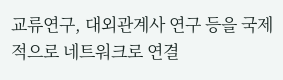교류연구, 대외관계사 연구 등을 국제적으로 네트워크로 연결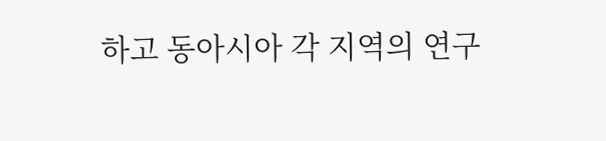하고 동아시아 각 지역의 연구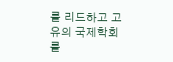를 리드하고 고유의 국제학회를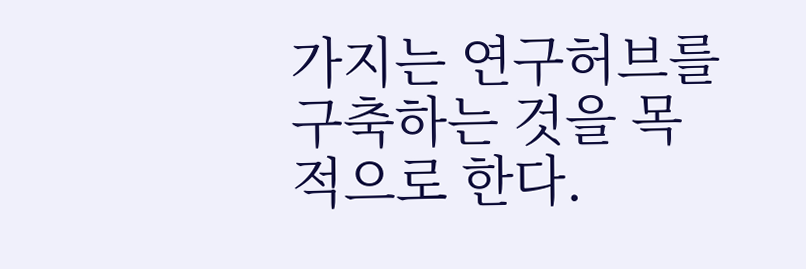가지는 연구허브를 구축하는 것을 목적으로 한다.